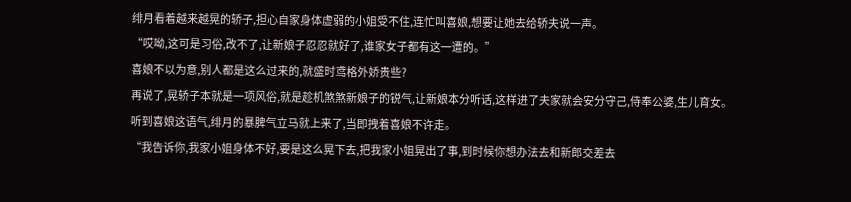绯月看着越来越晃的轿子,担心自家身体虚弱的小姐受不住,连忙叫喜娘,想要让她去给轿夫说一声。
“哎呦,这可是习俗,改不了,让新娘子忍忍就好了,谁家女子都有这一遭的。”
喜娘不以为意,别人都是这么过来的,就盛时鸢格外娇贵些?
再说了,晃轿子本就是一项风俗,就是趁机煞煞新娘子的锐气,让新娘本分听话,这样进了夫家就会安分守己,侍奉公婆,生儿育女。
听到喜娘这语气,绯月的暴脾气立马就上来了,当即拽着喜娘不许走。
“我告诉你,我家小姐身体不好,要是这么晃下去,把我家小姐晃出了事,到时候你想办法去和新郎交差去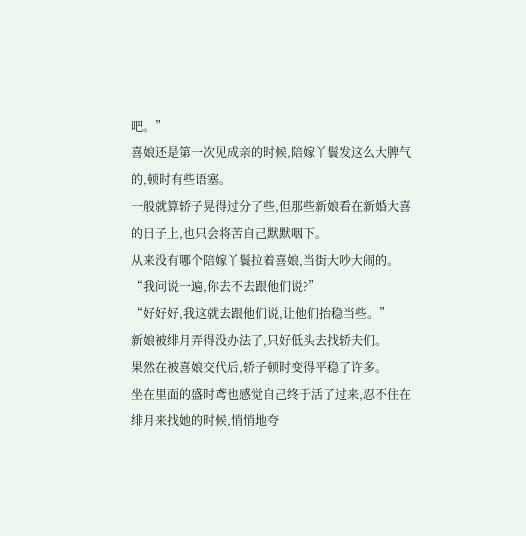吧。”
喜娘还是第一次见成亲的时候,陪嫁丫鬟发这么大脾气的,顿时有些语塞。
一般就算轿子晃得过分了些,但那些新娘看在新婚大喜的日子上,也只会将苦自己默默咽下。
从来没有哪个陪嫁丫鬟拉着喜娘,当街大吵大闹的。
“我问说一遍,你去不去跟他们说?”
“好好好,我这就去跟他们说,让他们抬稳当些。”
新娘被绯月弄得没办法了,只好低头去找轿夫们。
果然在被喜娘交代后,轿子顿时变得平稳了许多。
坐在里面的盛时鸢也感觉自己终于活了过来,忍不住在绯月来找她的时候,悄悄地夸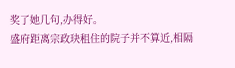奖了她几句,办得好。
盛府距离宗政玦租住的院子并不算近,相隔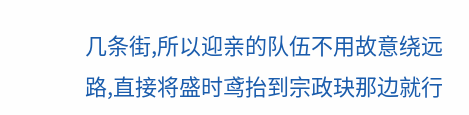几条街,所以迎亲的队伍不用故意绕远路,直接将盛时鸢抬到宗政玦那边就行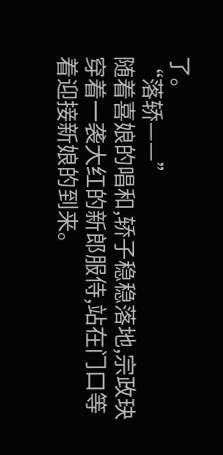了。
“落轿——”
随着喜娘的唱和,轿子稳稳落地,宗政玦穿着一袭大红的新郎服侍,站在门口等着迎接新娘的到来。